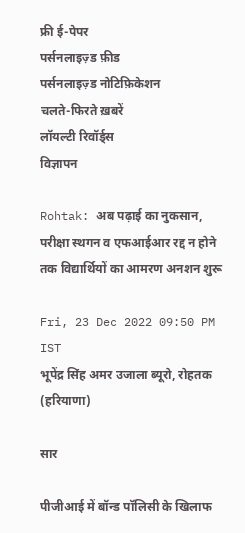फ्री ई-पेपर
पर्सनलाइज़्ड फ़ीड
पर्सनलाइज़्ड नोटिफ़िकेशन
चलते-फिरते ख़बरें
लॉयल्टी रिवॉर्ड्स
विज्ञापन

Rohtak: अब पढ़ाई का नुकसान, परीक्षा स्थगन व एफआईआर रद्द न होने तक विद्यार्थियों का आमरण अनशन शुरू

Fri, 23 Dec 2022 09:50 PM IST
भूपेंद्र सिंह अमर उजाला ब्यूरो, रोहतक (हरियाणा)

सार

पीजीआई में बॉन्ड पॉलिसी के खिलाफ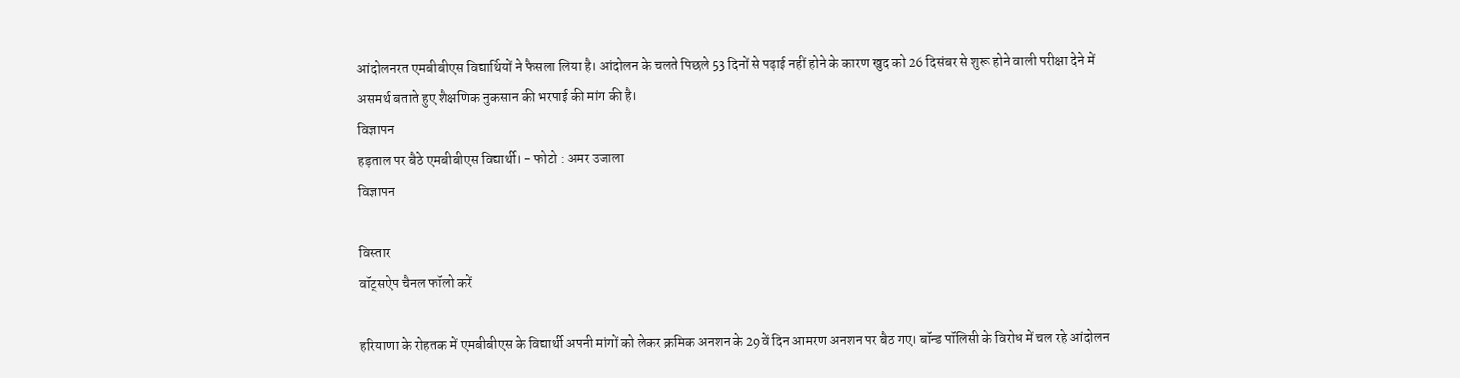आंदोलनरत एमबीबीएस विद्यार्थियों ने फैसला लिया है। आंदोलन के चलते पिछले 53 दिनों से पढ़ाई नहीं होने के कारण खुद को 26 दिसंबर से शुरू होने वाली परीक्षा देने में असमर्थ बताते हुए शैक्षणिक नुकसान की भरपाई की मांग की है।
विज्ञापन
हड़ताल पर बैठे एमबीबीएस विद्यार्थी। - फोटो : अमर उजाला
विज्ञापन

विस्तार
वॉट्सऐप चैनल फॉलो करें

हरियाणा के रोहतक में एमबीबीएस के विद्यार्थी अपनी मांगों को लेकर क्रमिक अनशन के 29वें दिन आमरण अनशन पर बैठ गए। बॉन्ड पॉलिसी के विरोध में चल रहे आंदोलन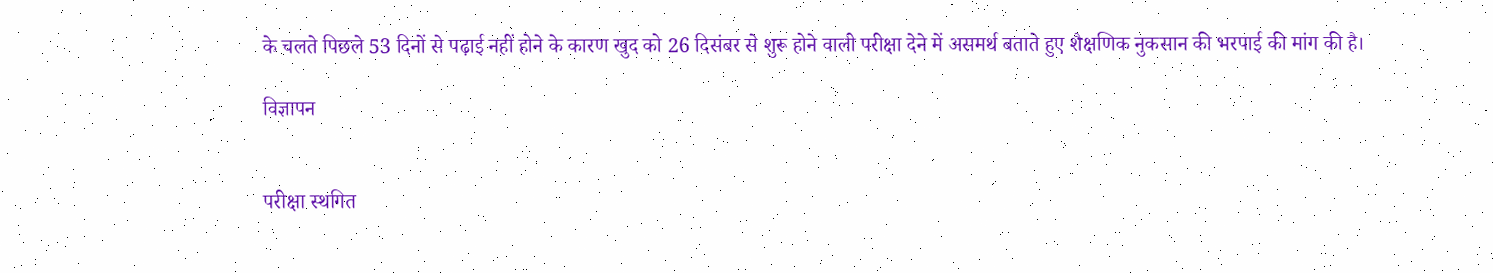के चलते पिछले 53 दिनों से पढ़ाई नहीं होने के कारण खुद को 26 दिसंबर से शुरू होने वाली परीक्षा देने में असमर्थ बताते हुए शैक्षणिक नुकसान की भरपाई की मांग की है।

विज्ञापन


परीक्षा स्थगित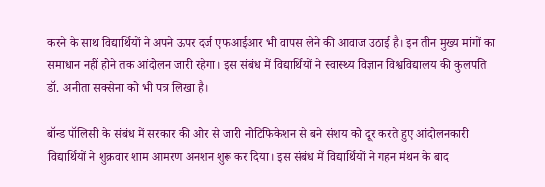करने के साथ विद्यार्थियों ने अपने ऊपर दर्ज एफआईआर भी वापस लेने की आवाज उठाई है। इन तीन मुख्य मांगों का समाधान नहीं होने तक आंदोलन जारी रहेगा। इस संबंध में विद्यार्थियों ने स्वास्थ्य विज्ञान विश्वविद्यालय की कुलपति डॉ. अनीता सक्सेना को भी पत्र लिखा है।

बॉन्ड पॉलिसी के संबंध में सरकार की ओर से जारी नोटिफिकेशन से बने संशय को दूर करते हुए आंदोलनकारी विद्यार्थियों ने शुक्रवार शाम आमरण अनशन शुरू कर दिया। इस संबंध में विद्यार्थियों ने गहन मंथन के बाद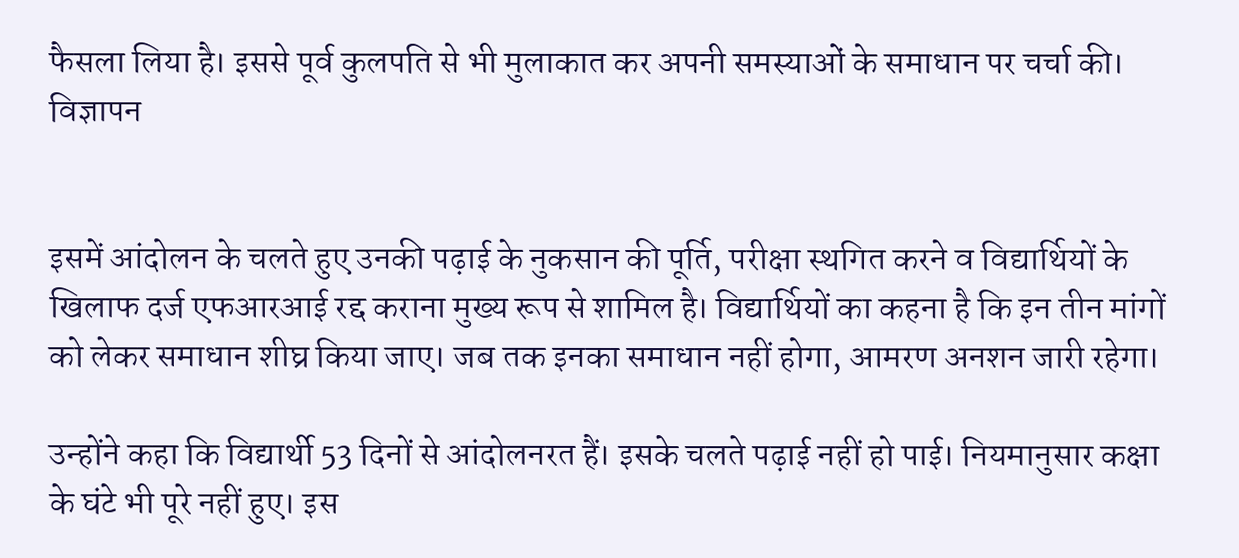फैसला लिया है। इससे पूर्व कुलपति से भी मुलाकात कर अपनी समस्याओं के समाधान पर चर्चा की।
विज्ञापन


इसमें आंदोलन के चलते हुए उनकी पढ़ाई के नुकसान की पूर्ति, परीक्षा स्थगित करने व विद्यार्थियों के खिलाफ दर्ज एफआरआई रद्द कराना मुख्य रूप से शामिल है। विद्यार्थियों का कहना है कि इन तीन मांगों को लेकर समाधान शीघ्र किया जाए। जब तक इनका समाधान नहीं होगा, आमरण अनशन जारी रहेगा।

उन्होंने कहा कि विद्यार्थी 53 दिनों से आंदोलनरत हैं। इसके चलते पढ़ाई नहीं हो पाई। नियमानुसार कक्षा के घंटे भी पूरे नहीं हुए। इस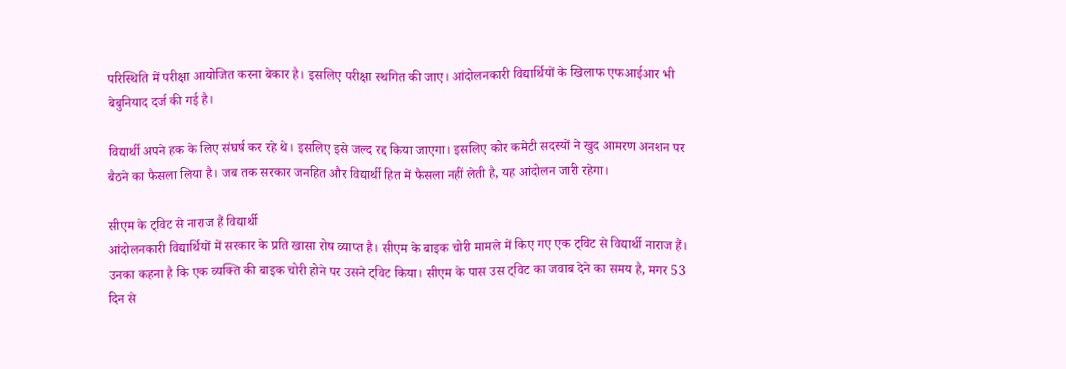परिस्थिति में परीक्षा आयोजित करना बेकार है। इसलिए परीक्षा स्थगित की जाए। आंदोलनकारी विद्यार्थियों के खिलाफ एफआईआर भी बेबुनियाद दर्ज की गई है।

विद्यार्थी अपने हक के लिए संघर्ष कर रहे थे। इसलिए इसे जल्द रद्द किया जाएगा। इसलिए कोर कमेटी सदस्यों ने खुद आमरण अनशन पर बैठने का फैसला लिया है। जब तक सरकार जनहित और विद्यार्थी हित में फैसला नहीं लेती है, यह आंदोलन जारी रहेगा।

सीएम के ट्विट से नाराज हैं विद्यार्थी
आंदोलनकारी विद्यार्थियों में सरकार के प्रति खासा रोष व्याप्त है। सीएम के बाइक चोरी मामले में किए गए एक ट्विट से विद्यार्थी नाराज हैं। उनका कहना है कि एक व्यक्ति की बाइक चोरी होने पर उसने ट्विट किया। सीएम के पास उस ट्विट का जवाब देने का समय है, मगर 53 दिन से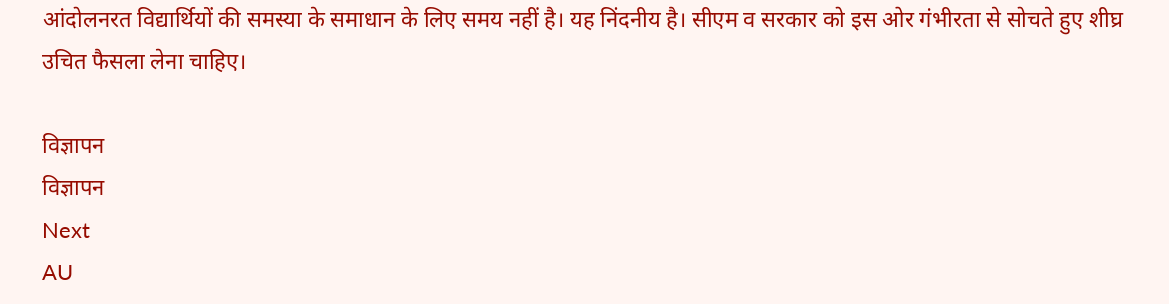आंदोलनरत विद्यार्थियों की समस्या के समाधान के लिए समय नहीं है। यह निंदनीय है। सीएम व सरकार को इस ओर गंभीरता से सोचते हुए शीघ्र उचित फैसला लेना चाहिए।

विज्ञापन
विज्ञापन
Next
AU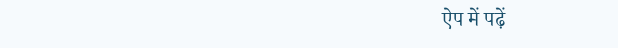ऐप में पढ़ें